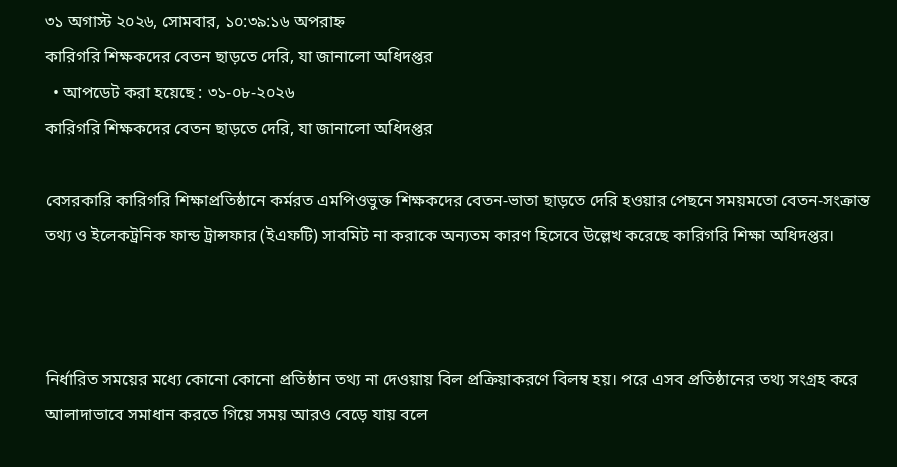৩১ অগাস্ট ২০২৬, সোমবার, ১০:৩৯:১৬ অপরাহ্ন
কারিগরি শিক্ষকদের বেতন ছাড়তে দেরি, যা জানালো অধিদপ্তর
  • আপডেট করা হয়েছে : ৩১-০৮-২০২৬
কারিগরি শিক্ষকদের বেতন ছাড়তে দেরি, যা জানালো অধিদপ্তর

বেসরকারি কারিগরি শিক্ষাপ্রতিষ্ঠানে কর্মরত এমপিওভুক্ত শিক্ষকদের বেতন-ভাতা ছাড়তে দেরি হওয়ার পেছনে সময়মতো বেতন-সংক্রান্ত তথ্য ও ইলেকট্রনিক ফান্ড ট্রান্সফার (ইএফটি) সাবমিট না করাকে অন্যতম কারণ হিসেবে উল্লেখ করেছে কারিগরি শিক্ষা অধিদপ্তর।



নির্ধারিত সময়ের মধ্যে কোনো কোনো প্রতিষ্ঠান তথ্য না দেওয়ায় বিল প্রক্রিয়াকরণে বিলম্ব হয়। পরে এসব প্রতিষ্ঠানের তথ্য সংগ্রহ করে আলাদাভাবে সমাধান করতে গিয়ে সময় আরও বেড়ে যায় বলে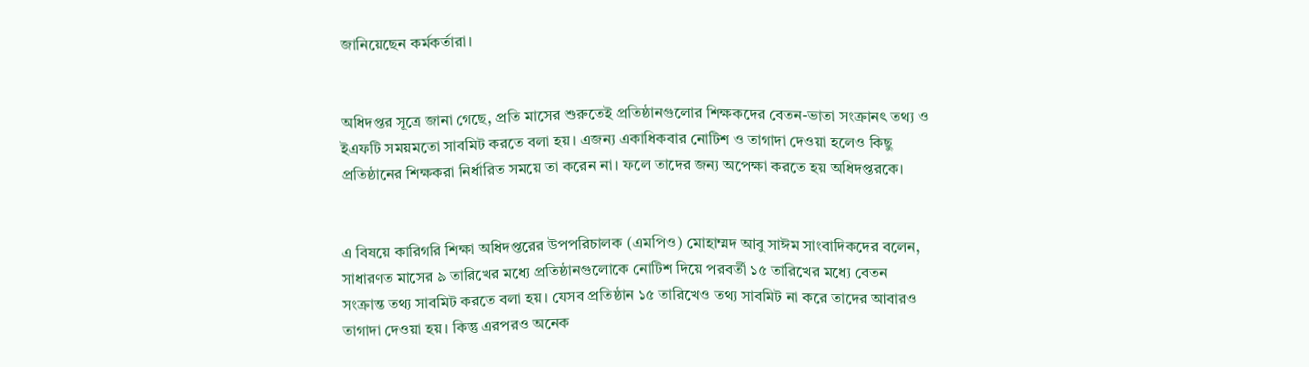জানিয়েছেন কর্মকর্তারা।


অধিদপ্তর সূত্রে জানা গেছে, প্রতি মাসের শুরুতেই প্রতিষ্ঠানগুলোর শিক্ষকদের বেতন-ভাতা সংক্রানৎ তথ্য ও ইএফটি সময়মতো সাবমিট করতে বলা হয়। এজন্য একাধিকবার নোটিশ ও তাগাদা দেওয়া হলেও কিছু প্রতিষ্ঠানের শিক্ষকরা নির্ধারিত সময়ে তা করেন না। ফলে তাদের জন্য অপেক্ষা করতে হয় অধিদপ্তরকে।


এ বিষয়ে কারিগরি শিক্ষা অধিদপ্তরের উপপরিচালক (এমপিও) মোহাম্মদ আবু সাঈম সাংবাদিকদের বলেন, সাধারণত মাসের ৯ তারিখের মধ্যে প্রতিষ্ঠানগুলোকে নোটিশ দিয়ে পরবর্তী ১৫ তারিখের মধ্যে বেতন সংক্রান্ত তথ্য সাবমিট করতে বলা হয়। যেসব প্রতিষ্ঠান ১৫ তারিখেও তথ্য সাবমিট না করে তাদের আবারও তাগাদা দেওয়া হয়। কিন্তু এরপরও অনেক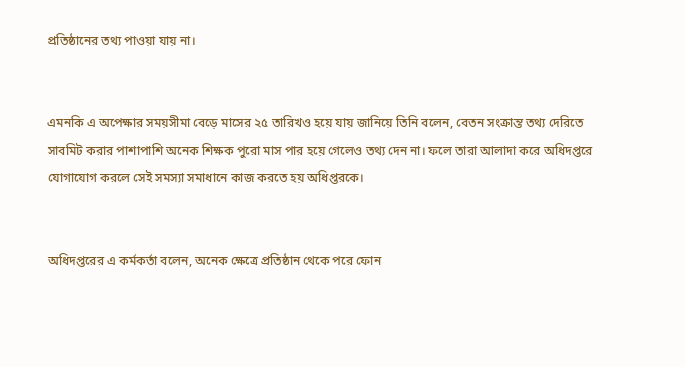প্রতিষ্ঠানের তথ্য পাওয়া যায় না।


এমনকি এ অপেক্ষার সময়সীমা বেড়ে মাসের ২৫ তারিখও হয়ে যায় জানিয়ে তিনি বলেন, বেতন সংক্রান্ত তথ্য দেরিতে সাবমিট করার পাশাপাশি অনেক শিক্ষক পুরো মাস পার হয়ে গেলেও তথ্য দেন না। ফলে তারা আলাদা করে অধিদপ্তরে যোগাযোগ করলে সেই সমস্যা সমাধানে কাজ করতে হয় অধিপ্তরকে।


অধিদপ্তরের এ কর্মকর্তা বলেন, অনেক ক্ষেত্রে প্রতিষ্ঠান থেকে পরে ফোন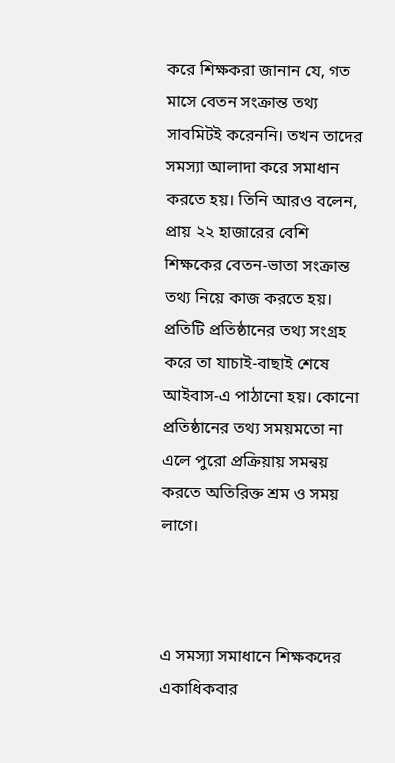করে শিক্ষকরা জানান যে, গত মাসে বেতন সংক্রান্ত তথ্য সাবমিটই করেননি। তখন তাদের সমস্যা আলাদা করে সমাধান করতে হয়। তিনি আরও বলেন, প্রায় ২২ হাজারের বেশি শিক্ষকের বেতন-ভাতা সংক্রান্ত তথ্য নিয়ে কাজ করতে হয়। প্রতিটি প্রতিষ্ঠানের তথ্য সংগ্রহ করে তা যাচাই-বাছাই শেষে আইবাস-এ পাঠানো হয়। কোনো প্রতিষ্ঠানের তথ্য সময়মতো না এলে পুরো প্রক্রিয়ায় সমন্বয় করতে অতিরিক্ত শ্রম ও সময় লাগে।



এ সমস্যা সমাধানে শিক্ষকদের একাধিকবার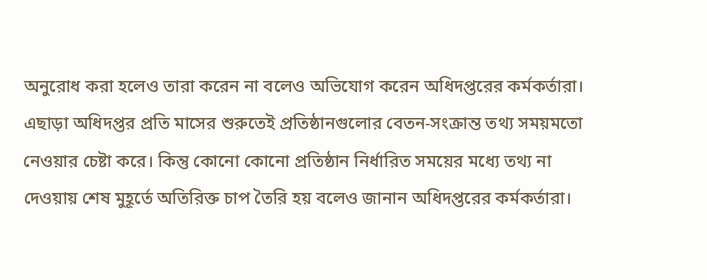অনুরোধ করা হলেও তারা করেন না বলেও অভিযোগ করেন অধিদপ্তরের কর্মকর্তারা। এছাড়া অধিদপ্তর প্রতি মাসের শুরুতেই প্রতিষ্ঠানগুলোর বেতন-সংক্রান্ত তথ্য সময়মতো নেওয়ার চেষ্টা করে। কিন্তু কোনো কোনো প্রতিষ্ঠান নির্ধারিত সময়ের মধ্যে তথ্য না দেওয়ায় শেষ মুহূর্তে অতিরিক্ত চাপ তৈরি হয় বলেও জানান অধিদপ্তরের কর্মকর্তারা।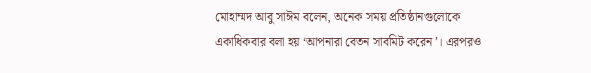মোহাম্মদ আবু সাঈম বলেন, অনেক সময় প্রতিষ্ঠানগুলোকে একাধিকবার বলা হয় ‘আপনারা বেতন সাবমিট করেন’। এরপরও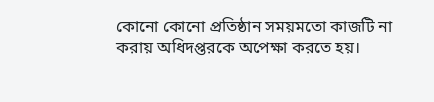কোনো কোনো প্রতিষ্ঠান সময়মতো কাজটি না করায় অধিদপ্তরকে অপেক্ষা করতে হয়।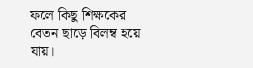ফলে কিছু শিক্ষকের বেতন ছাড়ে বিলম্ব হয়ে যায়।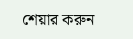শেয়ার করুন